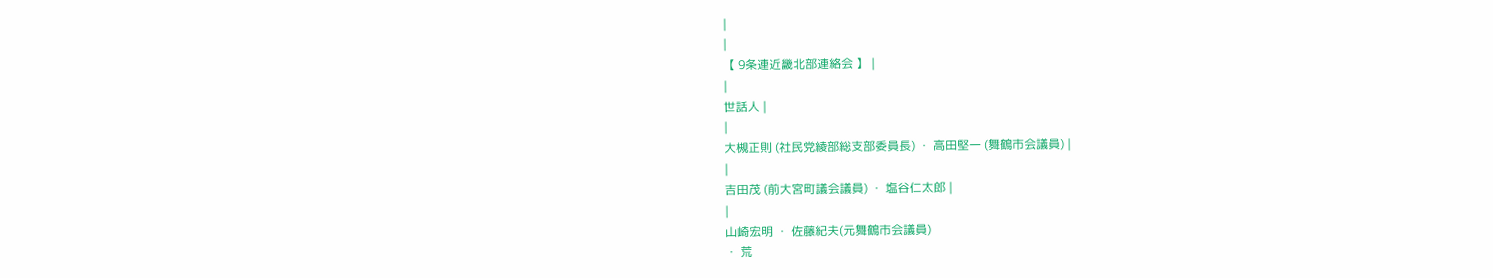|
|
【 9条連近畿北部連絡会 】 |
|
世話人 |
|
大槻正則 (社民党綾部総支部委員長) ・ 高田堅一 (舞鶴市会議員) |
|
吉田茂 (前大宮町議会議員) ・ 塩谷仁太郎 |
|
山崎宏明 ・ 佐藤紀夫(元舞鶴市会議員)
・ 荒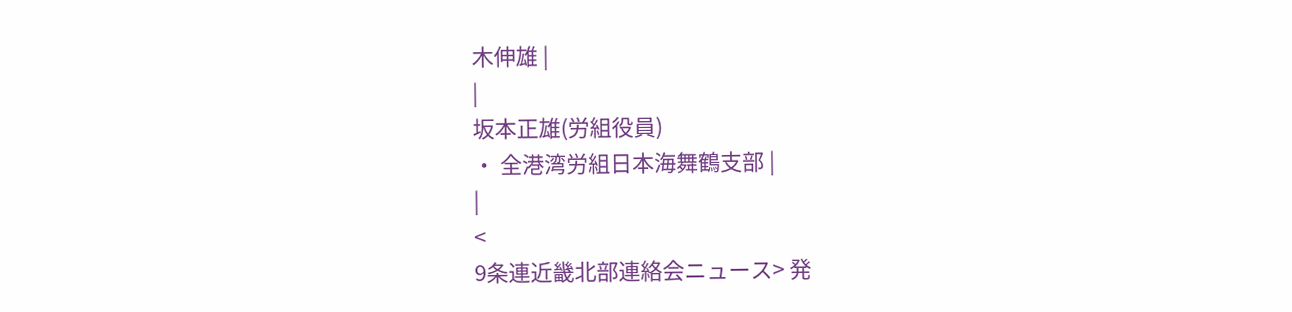木伸雄 |
|
坂本正雄(労組役員)
・ 全港湾労組日本海舞鶴支部 |
|
<
9条連近畿北部連絡会ニュース> 発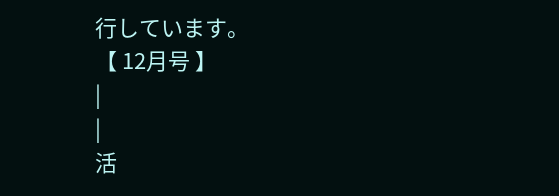行しています。
【 12月号 】
|
|
活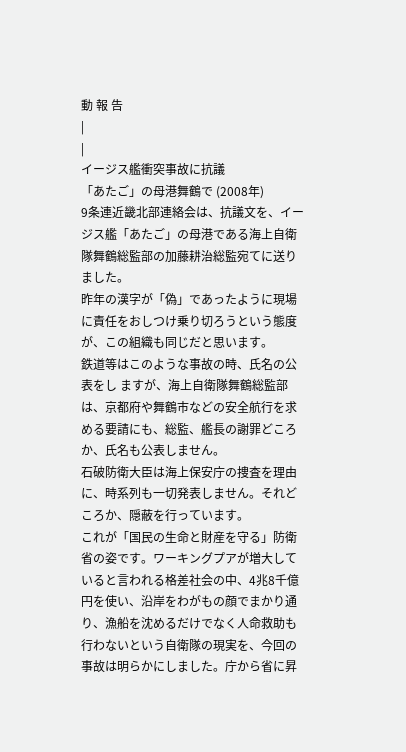動 報 告
|
|
イージス艦衝突事故に抗議
「あたご」の母港舞鶴で (2008年)
9条連近畿北部連絡会は、抗議文を、イージス艦「あたご」の母港である海上自衛隊舞鶴総監部の加藤耕治総監宛てに送りました。
昨年の漢字が「偽」であったように現場に責任をおしつけ乗り切ろうという態度が、この組織も同じだと思います。
鉄道等はこのような事故の時、氏名の公表をし ますが、海上自衛隊舞鶴総監部は、京都府や舞鶴市などの安全航行を求める要請にも、総監、艦長の謝罪どころか、氏名も公表しません。
石破防衛大臣は海上保安庁の捜査を理由に、時系列も一切発表しません。それどころか、隠蔽を行っています。
これが「国民の生命と財産を守る」防衛省の姿です。ワーキングプアが増大していると言われる格差社会の中、4兆8千億円を使い、沿岸をわがもの顔でまかり通り、漁船を沈めるだけでなく人命救助も行わないという自衛隊の現実を、今回の事故は明らかにしました。庁から省に昇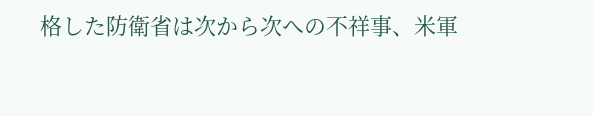格した防衛省は次から次への不祥事、米軍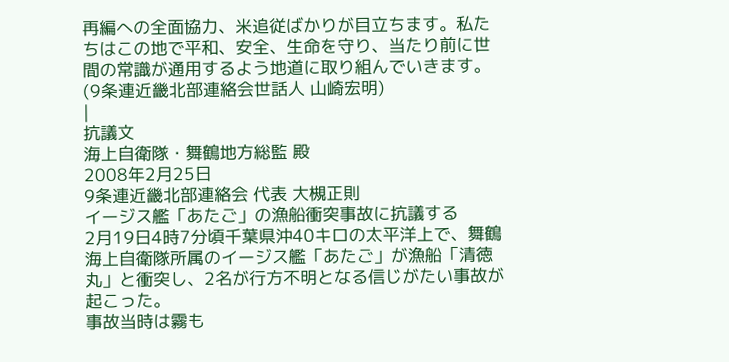再編への全面協力、米追従ばかりが目立ちます。私たちはこの地で平和、安全、生命を守り、当たり前に世間の常識が通用するよう地道に取り組んでいきます。(9条連近畿北部連絡会世話人 山崎宏明)
|
抗議文
海上自衛隊・舞鶴地方総監 殿
2008年2月25日
9条連近畿北部連絡会 代表 大槻正則
イージス艦「あたご」の漁船衝突事故に抗議する
2月19日4時7分頃千葉県沖40キロの太平洋上で、舞鶴海上自衛隊所属のイージス艦「あたご」が漁船「清徳丸」と衝突し、2名が行方不明となる信じがたい事故が起こった。
事故当時は霧も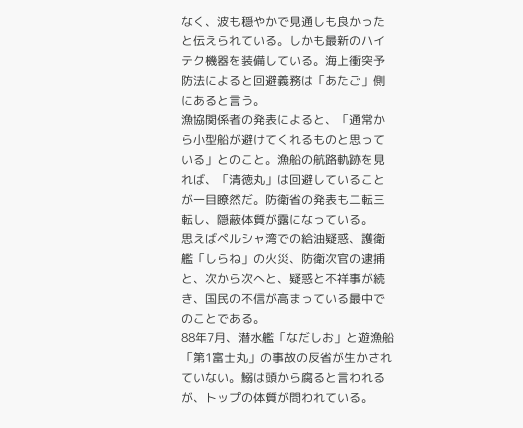なく、波も穏やかで見通しも良かったと伝えられている。しかも最新のハイテク機器を装備している。海上衝突予防法によると回避義務は「あたご」側にあると言う。
漁協関係者の発表によると、「通常から小型船が避けてくれるものと思っている」とのこと。漁船の航路軌跡を見れば、「清徳丸」は回避していることが一目瞭然だ。防衛省の発表も二転三転し、隠蔽体質が露になっている。
思えばペルシャ湾での給油疑惑、護衛艦「しらね」の火災、防衛次官の逮捕と、次から次へと、疑惑と不祥事が続き、国民の不信が高まっている最中でのことである。
88年7月、潜水艦「なだしお」と遊漁船「第1富士丸」の事故の反省が生かされていない。鰯は頭から腐ると言われるが、トップの体質が問われている。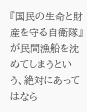『国民の生命と財産を守る自衛隊』が民間漁船を沈めてしまうという、絶対にあってはなら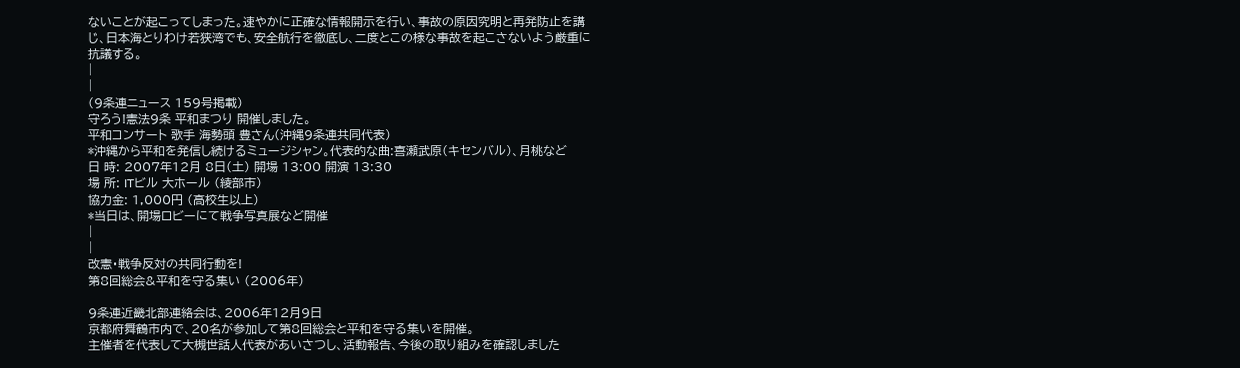ないことが起こってしまった。速やかに正確な情報開示を行い、事故の原因究明と再発防止を講じ、日本海とりわけ若狭湾でも、安全航行を徹底し、二度とこの様な事故を起こさないよう厳重に抗議する。
|
|
(9条連ニュース 159号掲載)
守ろう!憲法9条 平和まつり 開催しました。
平和コンサート 歌手 海勢頭 豊さん(沖縄9条連共同代表)
*沖縄から平和を発信し続けるミュージシャン。代表的な曲:喜瀬武原(キセンバル)、月桃など
日 時: 2007年12月 8日(土) 開場 13:00 開演 13:30
場 所: ITビル 大ホール (綾部市)
協力金: 1,000円 (高校生以上)
*当日は、開場ロビーにて戦争写真展など開催
|
|
改憲・戦争反対の共同行動を!
第8回総会&平和を守る集い (2006年)

9条連近畿北部連絡会は、2006年12月9日
京都府舞鶴市内で、20名が参加して第8回総会と平和を守る集いを開催。
主催者を代表して大槻世話人代表があいさつし、活動報告、今後の取り組みを確認しました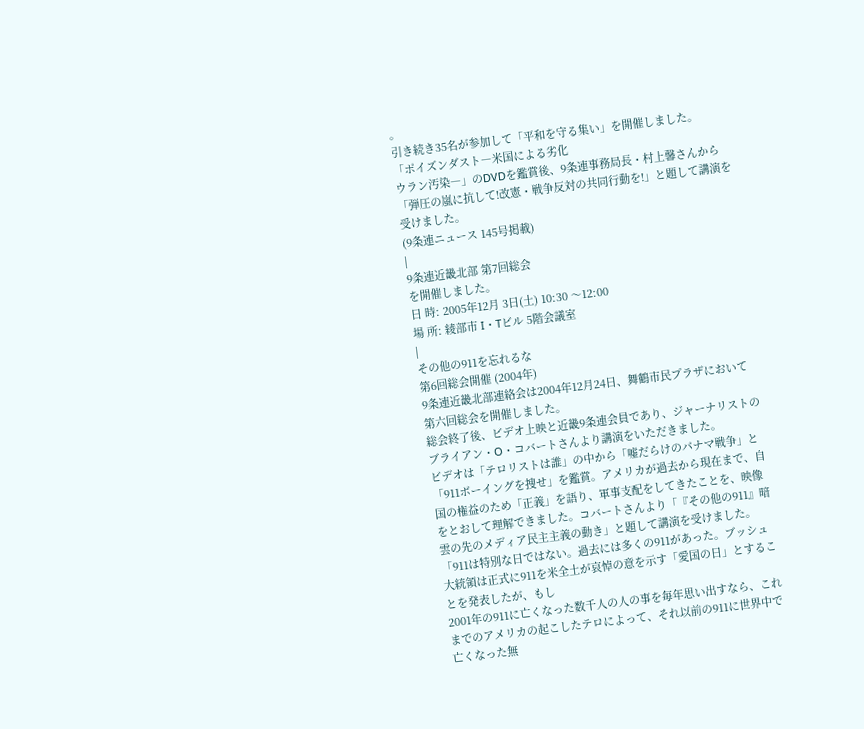。
引き続き35名が参加して「平和を守る集い」を開催しました。
「ポイズンダスト―米国による劣化
ウラン汚染―」のDVDを鑑賞後、9条連事務局長・村上馨さんから「弾圧の嵐に抗して!改憲・戦争反対の共同行動を!」と題して講演を受けました。
(9条連ニュース 145号掲載)
|
9条連近畿北部 第7回総会
を開催しました。
日 時: 2005年12月 3日(土) 10:30 〜12:00
場 所: 綾部市 I・Tビル 5階会議室
|
その他の911を忘れるな
第6回総会開催 (2004年)
9条連近畿北部連絡会は2004年12月24日、舞鶴市民プラザにおいて第六回総会を開催しました。
総会終了後、ビデオ上映と近畿9条連会員であり、ジャーナリストのブライアン・O・コバートさんより講演をいただきました。
ビデオは「テロリストは誰」の中から「嘘だらけのパナマ戦争」と「911ボーイングを捜せ」を鑑賞。アメリカが過去から現在まで、自国の権益のため「正義」を語り、軍事支配をしてきたことを、映像をとおして理解できました。コバートさんより「『その他の911』暗雲の先のメディア民主主義の動き」と題して講演を受けました。「911は特別な日ではない。過去には多くの911があった。ブッシュ大統領は正式に911を米全土が哀悼の意を示す「愛国の日」とすることを発表したが、もし
2001年の911に亡くなった数千人の人の事を毎年思い出すなら、これまでのアメリカの起こしたテロによって、それ以前の911に世界中で亡くなった無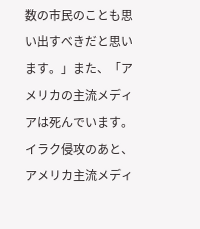数の市民のことも思い出すべきだと思います。」また、「アメリカの主流メディアは死んでいます。イラク侵攻のあと、アメリカ主流メディ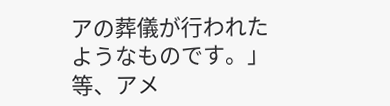アの葬儀が行われたようなものです。」等、アメ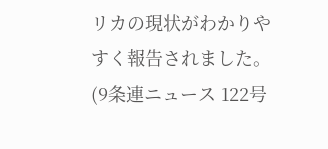リカの現状がわかりやすく報告されました。(9条連ニュース 122号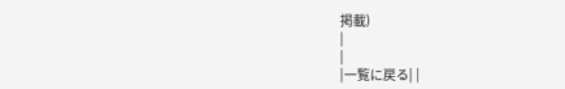掲載)
|
|
|一覧に戻る| |